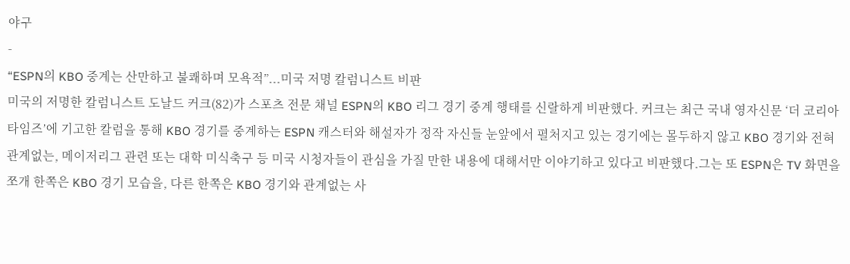야구
-
“ESPN의 KBO 중계는 산만하고 불쾌하며 모욕적”...미국 저명 칼럼니스트 비판
미국의 저명한 칼럼니스트 도날드 커크(82)가 스포츠 전문 채널 ESPN의 KBO 리그 경기 중계 행태를 신랄하게 비판했다. 커크는 최근 국내 영자신문 ‘더 코리아 타임즈’에 기고한 칼럼을 통해 KBO 경기를 중계하는 ESPN 캐스터와 해설자가 정작 자신들 눈앞에서 펼처지고 있는 경기에는 몰두하지 않고 KBO 경기와 전혀 관계없는, 메이저리그 관련 또는 대학 미식축구 등 미국 시청자들이 관심을 가질 만한 내용에 대해서만 이야기하고 있다고 비판했다.그는 또 ESPN은 TV 화면을 쪼개 한쪽은 KBO 경기 모습을, 다른 한쪽은 KBO 경기와 관계없는 사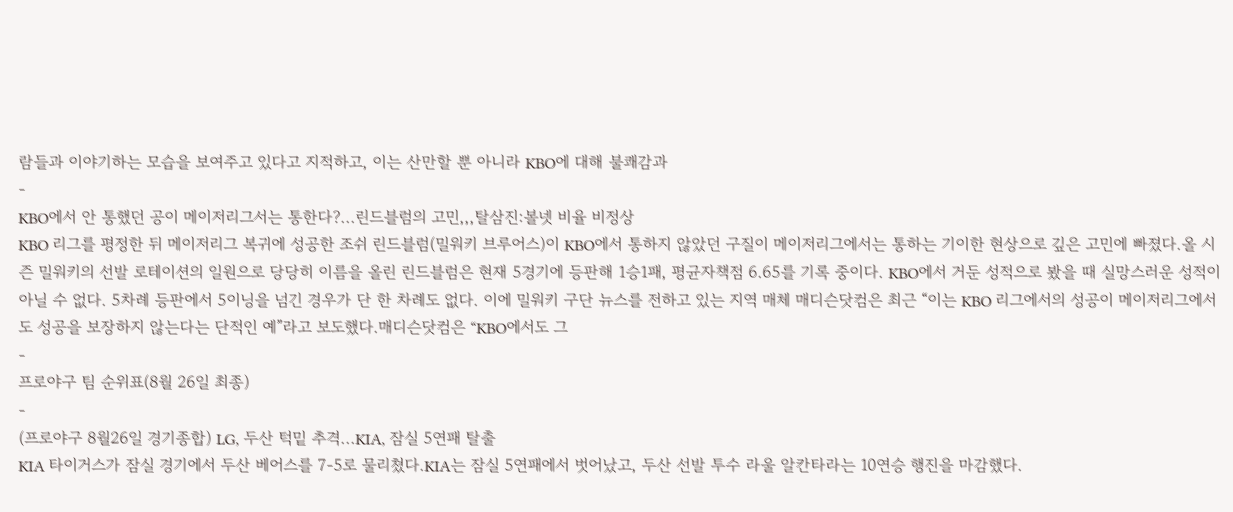람들과 이야기하는 모습을 보여주고 있다고 지적하고, 이는 산만할 뿐 아니라 KBO에 대해 불쾌감과
-
KBO에서 안 통했던 공이 메이저리그서는 통한다?...린드블럼의 고민,,,탈삼진:볼넷 비율 비정상
KBO 리그를 평정한 뒤 메이저리그 복귀에 성공한 조쉬 린드블럼(밀워키 브루어스)이 KBO에서 통하지 않았던 구질이 메이저리그에서는 통하는 기이한 현상으로 깊은 고민에 빠졌다.올 시즌 밀워키의 선발 로테이션의 일원으로 당당히 이름을 올린 린드블럼은 현재 5경기에 등판해 1승1패, 평균자책점 6.65를 기록 중이다. KBO에서 거둔 성적으로 봤을 때 실망스러운 성적이 아닐 수 없다. 5차례 등판에서 5이닝을 넘긴 경우가 단 한 차례도 없다. 이에 밀워키 구단 뉴스를 전하고 있는 지역 매체 매디슨닷컴은 최근 “이는 KBO 리그에서의 성공이 메이저리그에서도 성공을 보장하지 않는다는 단적인 예”라고 보도했다.매디슨닷컴은 “KBO에서도 그
-
프로야구 팀 순위표(8월 26일 최종)
-
(프로야구 8월26일 경기종합) LG, 두산 턱밑 추격...KIA, 잠실 5연패 탈출
KIA 타이거스가 잠실 경기에서 두산 베어스를 7-5로 물리쳤다.KIA는 잠실 5연패에서 벗어났고, 두산 선발 투수 라울 알칸타라는 10연승 행진을 마감했다.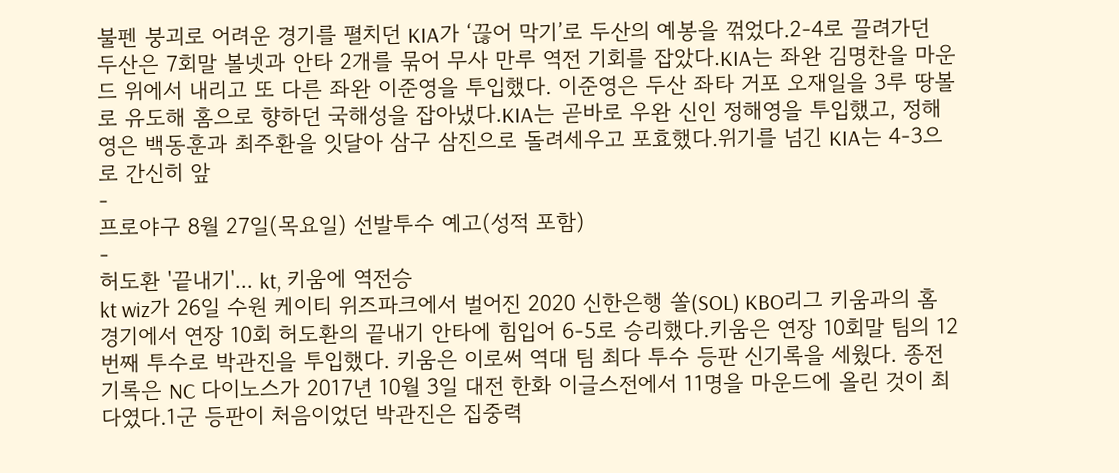불펜 붕괴로 어려운 경기를 펼치던 KIA가 ‘끊어 막기’로 두산의 예봉을 꺾었다.2-4로 끌려가던 두산은 7회말 볼넷과 안타 2개를 묶어 무사 만루 역전 기회를 잡았다.KIA는 좌완 김명찬을 마운드 위에서 내리고 또 다른 좌완 이준영을 투입했다. 이준영은 두산 좌타 거포 오재일을 3루 땅볼로 유도해 홈으로 향하던 국해성을 잡아냈다.KIA는 곧바로 우완 신인 정해영을 투입했고, 정해영은 백동훈과 최주환을 잇달아 삼구 삼진으로 돌려세우고 포효했다.위기를 넘긴 KIA는 4-3으로 간신히 앞
-
프로야구 8월 27일(목요일) 선발투수 예고(성적 포함)
-
허도환 '끝내기'... kt, 키움에 역전승
kt wiz가 26일 수원 케이티 위즈파크에서 벌어진 2020 신한은행 쏠(SOL) KBO리그 키움과의 홈경기에서 연장 10회 허도환의 끝내기 안타에 힘입어 6-5로 승리했다.키움은 연장 10회말 팀의 12번째 투수로 박관진을 투입했다. 키움은 이로써 역대 팀 최다 투수 등판 신기록을 세웠다. 종전 기록은 NC 다이노스가 2017년 10월 3일 대전 한화 이글스전에서 11명을 마운드에 올린 것이 최다였다.1군 등판이 처음이었던 박관진은 집중력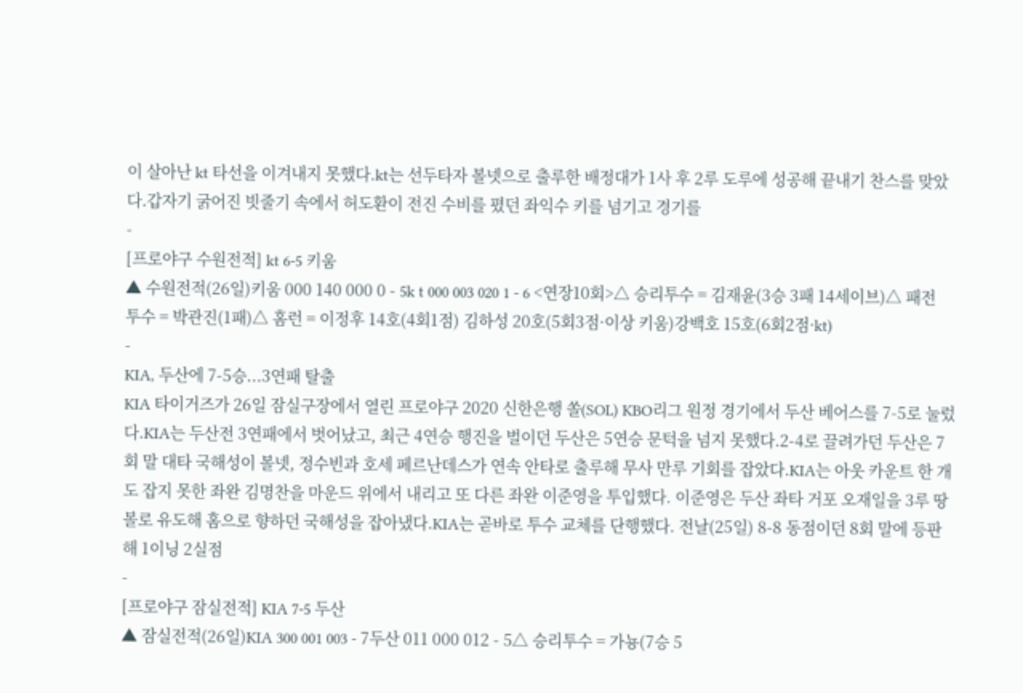이 살아난 kt 타선을 이겨내지 못했다.kt는 선두타자 볼넷으로 출루한 배정대가 1사 후 2루 도루에 성공해 끝내기 찬스를 맞았다.갑자기 굵어진 빗줄기 속에서 허도환이 전진 수비를 폈던 좌익수 키를 넘기고 경기를
-
[프로야구 수원전적] kt 6-5 키움
▲ 수원전적(26일)키움 000 140 000 0 - 5k t 000 003 020 1 - 6 <연장10회>△ 승리투수 = 김재윤(3승 3패 14세이브)△ 패전투수 = 박관진(1패)△ 홈런 = 이정후 14호(4회1점) 김하성 20호(5회3점·이상 키움)강백호 15호(6회2점·kt)
-
KIA, 두산에 7-5승...3연패 탈출
KIA 타이거즈가 26일 잠실구장에서 열린 프로야구 2020 신한은행 쏠(SOL) KBO리그 원정 경기에서 두산 베어스를 7-5로 눌렀다.KIA는 두산전 3연패에서 벗어났고, 최근 4연승 행진을 벌이던 두산은 5연승 문턱을 넘지 못했다.2-4로 끌려가던 두산은 7회 말 대타 국해성이 볼넷, 정수빈과 호세 페르난데스가 연속 안타로 출루해 무사 만루 기회를 잡았다.KIA는 아웃 카운트 한 개도 잡지 못한 좌완 김명찬을 마운드 위에서 내리고 또 다른 좌완 이준영을 투입했다. 이준영은 두산 좌타 거포 오재일을 3루 땅볼로 유도해 홈으로 향하던 국해성을 잡아냈다.KIA는 곧바로 투수 교체를 단행했다. 전날(25일) 8-8 동점이던 8회 말에 등판해 1이닝 2실점
-
[프로야구 잠실전적] KIA 7-5 두산
▲ 잠실전적(26일)KIA 300 001 003 - 7두산 011 000 012 - 5△ 승리투수 = 가뇽(7승 5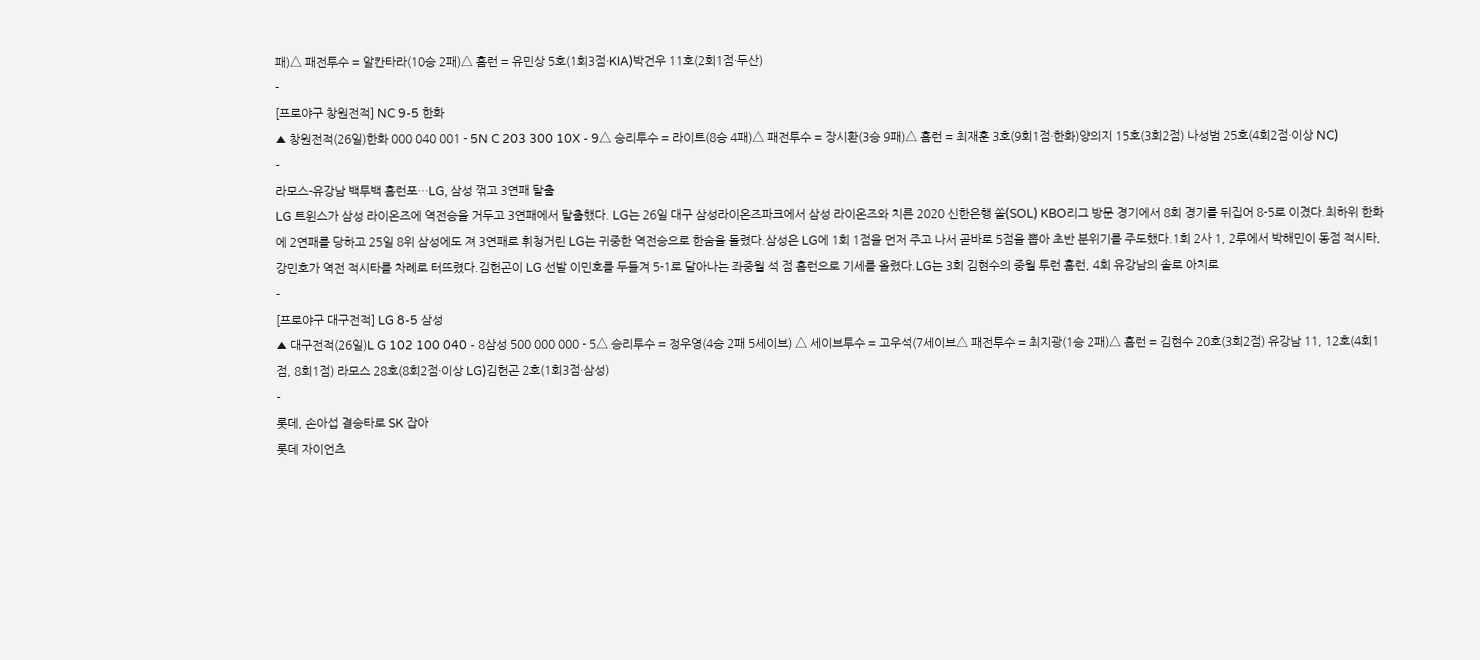패)△ 패전투수 = 알칸타라(10승 2패)△ 홈런 = 유민상 5호(1회3점·KIA)박건우 11호(2회1점·두산)
-
[프로야구 창원전적] NC 9-5 한화
▲ 창원전적(26일)한화 000 040 001 - 5N C 203 300 10X - 9△ 승리투수 = 라이트(8승 4패)△ 패전투수 = 장시환(3승 9패)△ 홈런 = 최재훈 3호(9회1점·한화)양의지 15호(3회2점) 나성범 25호(4회2점·이상 NC)
-
라모스-유강남 백투백 홈런포…LG, 삼성 꺾고 3연패 탈출
LG 트윈스가 삼성 라이온즈에 역전승을 거두고 3연패에서 탈출했다. LG는 26일 대구 삼성라이온즈파크에서 삼성 라이온즈와 치른 2020 신한은행 쏠(SOL) KBO리그 방문 경기에서 8회 경기를 뒤집어 8-5로 이겼다.최하위 한화에 2연패를 당하고 25일 8위 삼성에도 져 3연패로 휘청거린 LG는 귀중한 역전승으로 한숨을 돌렸다.삼성은 LG에 1회 1점을 먼저 주고 나서 곧바로 5점을 뽑아 초반 분위기를 주도했다.1회 2사 1, 2루에서 박해민이 동점 적시타, 강민호가 역전 적시타를 차례로 터뜨렸다.김헌곤이 LG 선발 이민호를 두들겨 5-1로 달아나는 좌중월 석 점 홈런으로 기세를 올렸다.LG는 3회 김현수의 중월 투런 홈런, 4회 유강남의 솔로 아치로
-
[프로야구 대구전적] LG 8-5 삼성
▲ 대구전적(26일)L G 102 100 040 - 8삼성 500 000 000 - 5△ 승리투수 = 정우영(4승 2패 5세이브) △ 세이브투수 = 고우석(7세이브△ 패전투수 = 최지광(1승 2패)△ 홈런 = 김현수 20호(3회2점) 유강남 11, 12호(4회1점, 8회1점) 라모스 28호(8회2점·이상 LG)김헌곤 2호(1회3점·삼성)
-
롯데, 손아섭 결승타로 SK 잡아
롯데 자이언츠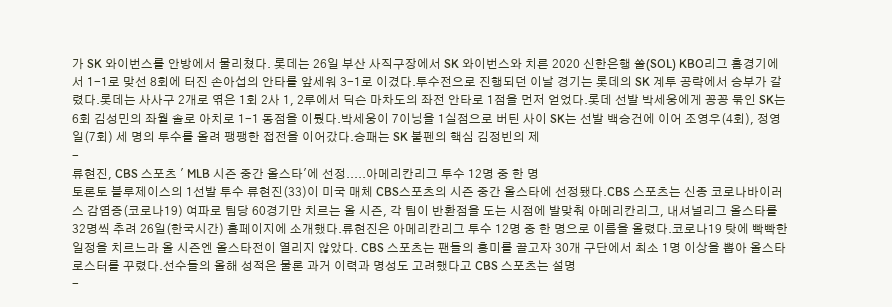가 SK 와이번스를 안방에서 물리쳤다. 롯데는 26일 부산 사직구장에서 SK 와이번스와 치른 2020 신한은행 쏠(SOL) KBO리그 홈경기에서 1-1로 맞선 8회에 터진 손아섭의 안타를 앞세워 3-1로 이겼다.투수전으로 진행되던 이날 경기는 롯데의 SK 계투 공략에서 승부가 갈렸다.롯데는 사사구 2개로 엮은 1회 2사 1, 2루에서 딕슨 마차도의 좌전 안타로 1점을 먼저 얻었다.롯데 선발 박세웅에게 꽁꽁 묶인 SK는 6회 김성민의 좌월 솔로 아치로 1-1 동점을 이뤘다.박세웅이 7이닝을 1실점으로 버틴 사이 SK는 선발 백승건에 이어 조영우(4회), 정영일(7회) 세 명의 투수를 올려 팽팽한 접전을 이어갔다.승패는 SK 불펜의 핵심 김정빈의 제
-
류현진, CBS 스포츠 ' MLB 시즌 중간 올스타'에 선정.....아메리칸리그 투수 12명 중 한 명
토론토 블루제이스의 1선발 투수 류현진(33)이 미국 매체 CBS스포츠의 시즌 중간 올스타에 선정됐다.CBS 스포츠는 신종 코로나바이러스 감염증(코로나19) 여파로 팀당 60경기만 치르는 올 시즌, 각 팀이 반환점을 도는 시점에 발맞춰 아메리칸리그, 내셔널리그 올스타를 32명씩 추려 26일(한국시간) 홈페이지에 소개했다.류현진은 아메리칸리그 투수 12명 중 한 명으로 이름을 올렸다.코로나19 탓에 빡빡한 일정을 치르느라 올 시즌엔 올스타전이 열리지 않았다. CBS 스포츠는 팬들의 흥미를 끌고자 30개 구단에서 최소 1명 이상을 뽑아 올스타 로스터를 꾸렸다.선수들의 올해 성적은 물론 과거 이력과 명성도 고려했다고 CBS 스포츠는 설명
-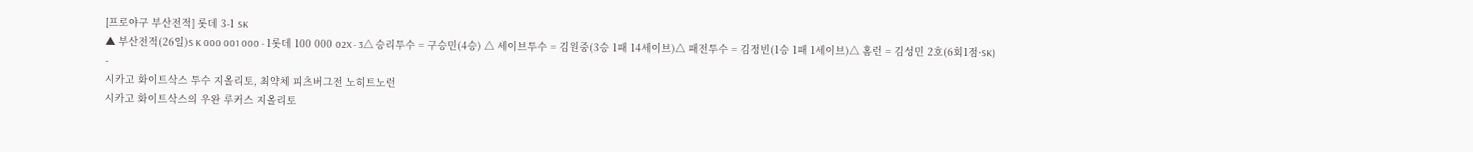[프로야구 부산전적] 롯데 3-1 SK
▲ 부산전적(26일)S K 000 001 000 - 1롯데 100 000 02X - 3△ 승리투수 = 구승민(4승) △ 세이브투수 = 김원중(3승 1패 14세이브)△ 패전투수 = 김정빈(1승 1패 1세이브)△ 홈런 = 김성민 2호(6회1점·SK)
-
시카고 화이트삭스 투수 지올리토, 최약체 피츠버그전 노히트노런
시카고 화이트삭스의 우완 루커스 지올리토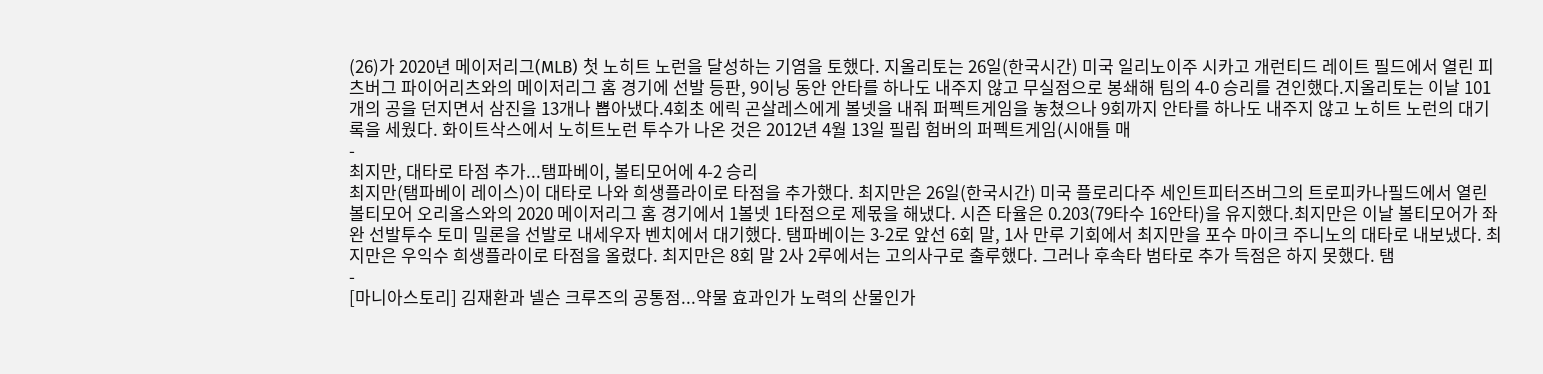(26)가 2020년 메이저리그(MLB) 첫 노히트 노런을 달성하는 기염을 토했다. 지올리토는 26일(한국시간) 미국 일리노이주 시카고 개런티드 레이트 필드에서 열린 피츠버그 파이어리츠와의 메이저리그 홈 경기에 선발 등판, 9이닝 동안 안타를 하나도 내주지 않고 무실점으로 봉쇄해 팀의 4-0 승리를 견인했다.지올리토는 이날 101개의 공을 던지면서 삼진을 13개나 뽑아냈다.4회초 에릭 곤살레스에게 볼넷을 내줘 퍼펙트게임을 놓쳤으나 9회까지 안타를 하나도 내주지 않고 노히트 노런의 대기록을 세웠다. 화이트삭스에서 노히트노런 투수가 나온 것은 2012년 4월 13일 필립 험버의 퍼펙트게임(시애틀 매
-
최지만, 대타로 타점 추가...탬파베이, 볼티모어에 4-2 승리
최지만(탬파베이 레이스)이 대타로 나와 희생플라이로 타점을 추가했다. 최지만은 26일(한국시간) 미국 플로리다주 세인트피터즈버그의 트로피카나필드에서 열린 볼티모어 오리올스와의 2020 메이저리그 홈 경기에서 1볼넷 1타점으로 제몫을 해냈다. 시즌 타율은 0.203(79타수 16안타)을 유지했다.최지만은 이날 볼티모어가 좌완 선발투수 토미 밀론을 선발로 내세우자 벤치에서 대기했다. 탬파베이는 3-2로 앞선 6회 말, 1사 만루 기회에서 최지만을 포수 마이크 주니노의 대타로 내보냈다. 최지만은 우익수 희생플라이로 타점을 올렸다. 최지만은 8회 말 2사 2루에서는 고의사구로 출루했다. 그러나 후속타 범타로 추가 득점은 하지 못했다. 탬
-
[마니아스토리] 김재환과 넬슨 크루즈의 공통점...약물 효과인가 노력의 산물인가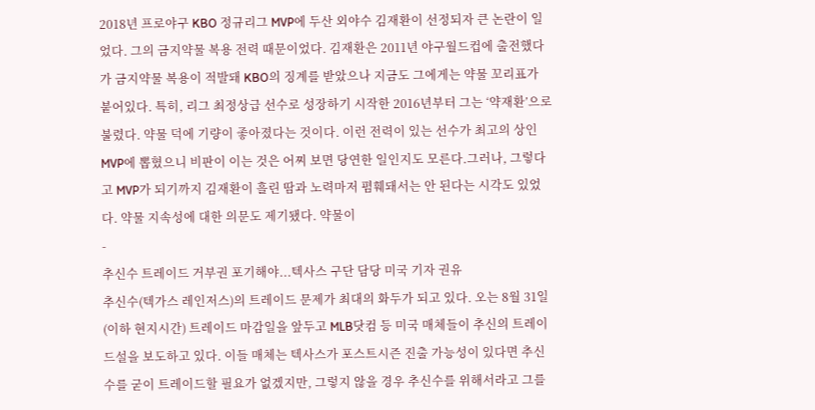2018년 프로야구 KBO 정규리그 MVP에 두산 외야수 김재환이 선정되자 큰 논란이 일었다. 그의 금지약물 복용 전력 때문이었다. 김재환은 2011년 야구월드컵에 출전했다가 금지약물 복용이 적발돼 KBO의 징계를 받았으나 지금도 그에게는 약물 꼬리표가 붙어있다. 특히, 리그 최정상급 선수로 성장하기 시작한 2016년부터 그는 ‘약재환’으로 불렸다. 약물 덕에 기량이 좋아졌다는 것이다. 이런 전력이 있는 선수가 최고의 상인 MVP에 뽑혔으니 비판이 이는 것은 어찌 보면 당연한 일인지도 모른다.그러나, 그렇다고 MVP가 되기까지 김재환이 흘린 땀과 노력마저 폄훼돼서는 안 된다는 시각도 있었다. 약물 지속성에 대한 의문도 제기됐다. 약물이
-
추신수 트레이드 거부권 포기해야...텍사스 구단 담당 미국 기자 권유
추신수(텍가스 레인저스)의 트레이드 문제가 최대의 화두가 되고 있다. 오는 8월 31일(이하 현지시간) 트레이드 마감일을 앞두고 MLB닷컴 등 미국 매체들이 추신의 트레이드설을 보도하고 있다. 이들 매체는 텍사스가 포스트시즌 진출 가능성이 있다면 추신수를 굳이 트레이드할 필요가 없겠지만, 그렇지 않을 경우 추신수를 위해서라고 그를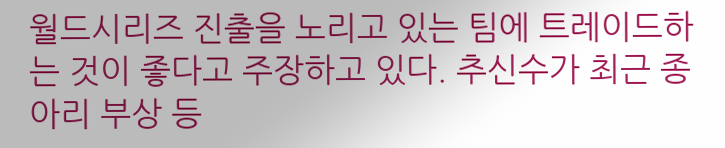월드시리즈 진출을 노리고 있는 팀에 트레이드하는 것이 좋다고 주장하고 있다. 추신수가 최근 종아리 부상 등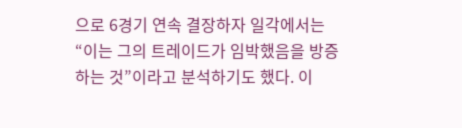으로 6경기 연속 결장하자 일각에서는 “이는 그의 트레이드가 임박했음을 방증하는 것”이라고 분석하기도 했다. 이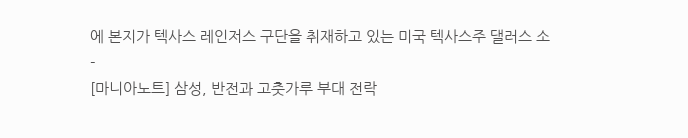에 본지가 텍사스 레인저스 구단을 취재하고 있는 미국 텍사스주 댈러스 소
-
[마니아노트] 삼성, 반전과 고춧가루 부대 전락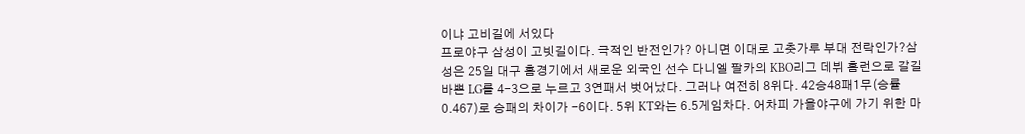이냐 고비길에 서있다
프로야구 삼성이 고빗길이다. 극적인 반전인가? 아니면 이대로 고춧가루 부대 전락인가?삼성은 25일 대구 홈경기에서 새로운 외국인 선수 다니엘 팔카의 KBO리그 데뷔 홈런으로 갈길바쁜 LG를 4-3으로 누르고 3연패서 벗어났다. 그러나 여전히 8위다. 42승48패1무(승률 0.467)로 승패의 차이가 -6이다. 5위 KT와는 6.5게임차다. 어차피 가을야구에 가기 위한 마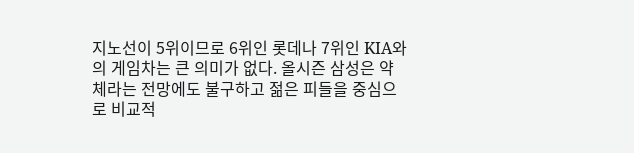지노선이 5위이므로 6위인 롯데나 7위인 KIA와의 게임차는 큰 의미가 없다. 올시즌 삼성은 약체라는 전망에도 불구하고 젊은 피들을 중심으로 비교적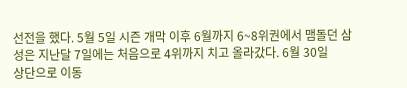선전을 했다. 5월 5일 시즌 개막 이후 6월까지 6~8위권에서 맴돌던 삼성은 지난달 7일에는 처음으로 4위까지 치고 올라갔다. 6월 30일
상단으로 이동